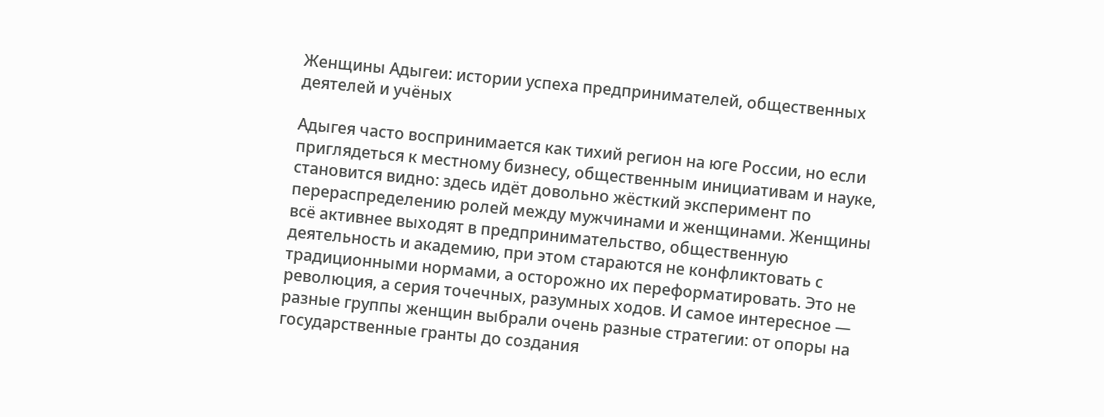Женщины Адыгеи: истории успеха предпринимателей, общественных деятелей и учёных

Адыгея часто воспринимается как тихий регион на юге России, но если приглядеться к местному бизнесу, общественным инициативам и науке, становится видно: здесь идёт довольно жёсткий эксперимент по перераспределению ролей между мужчинами и женщинами. Женщины всё активнее выходят в предпринимательство, общественную деятельность и академию, при этом стараются не конфликтовать с традиционными нормами, а осторожно их переформатировать. Это не революция, а серия точечных, разумных ходов. И самое интересное — разные группы женщин выбрали очень разные стратегии: от опоры на государственные гранты до создания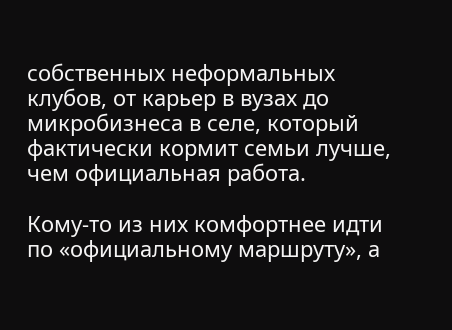собственных неформальных клубов, от карьер в вузах до микробизнеса в селе, который фактически кормит семьи лучше, чем официальная работа.

Кому‑то из них комфортнее идти по «официальному маршруту», а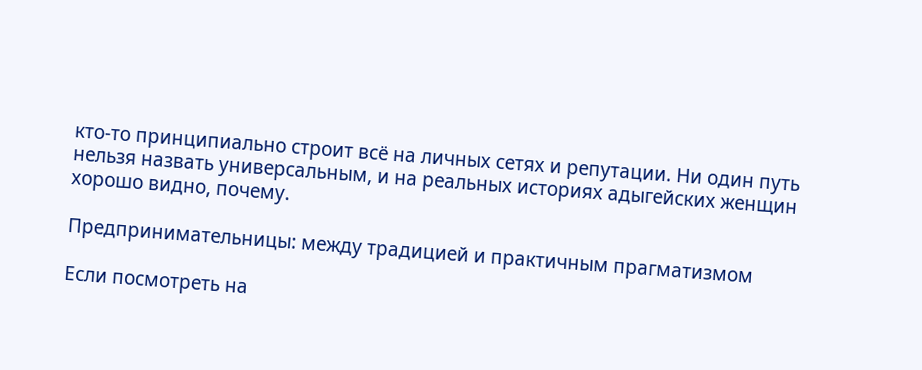кто‑то принципиально строит всё на личных сетях и репутации. Ни один путь нельзя назвать универсальным, и на реальных историях адыгейских женщин хорошо видно, почему.

Предпринимательницы: между традицией и практичным прагматизмом

Если посмотреть на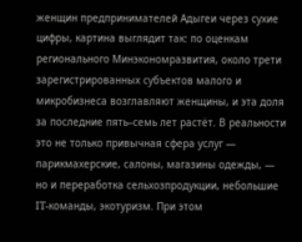женщин предпринимателей Адыгеи через сухие цифры, картина выглядит так: по оценкам регионального Минэкономразвития, около трети зарегистрированных субъектов малого и микробизнеса возглавляют женщины, и эта доля за последние пять–семь лет растёт. В реальности это не только привычная сфера услуг — парикмахерские, салоны, магазины одежды, — но и переработка сельхозпродукции, небольшие IT‑команды, экотуризм. При этом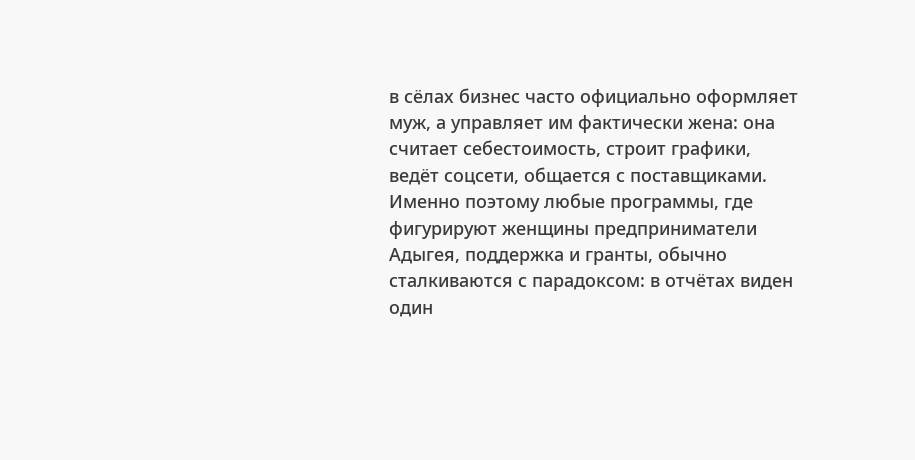в сёлах бизнес часто официально оформляет муж, а управляет им фактически жена: она считает себестоимость, строит графики, ведёт соцсети, общается с поставщиками. Именно поэтому любые программы, где фигурируют женщины предприниматели Адыгея, поддержка и гранты, обычно сталкиваются с парадоксом: в отчётах виден один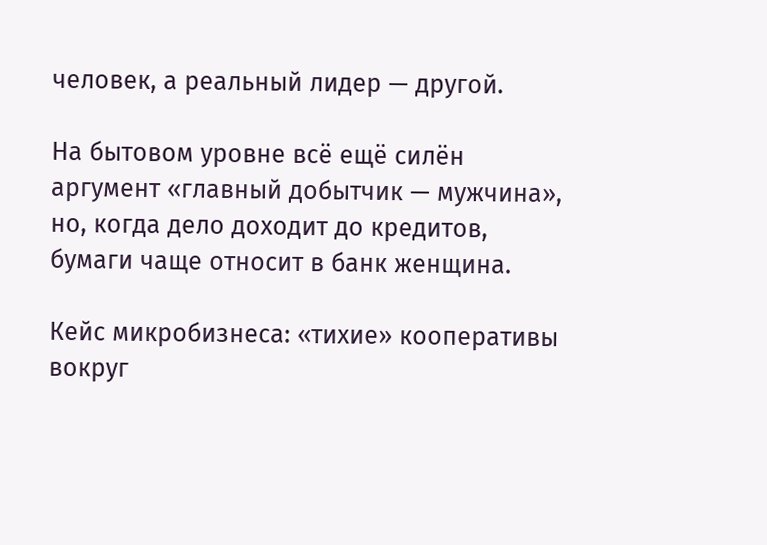человек, а реальный лидер — другой.

На бытовом уровне всё ещё силён аргумент «главный добытчик — мужчина», но, когда дело доходит до кредитов, бумаги чаще относит в банк женщина.

Кейс микробизнеса: «тихие» кооперативы вокруг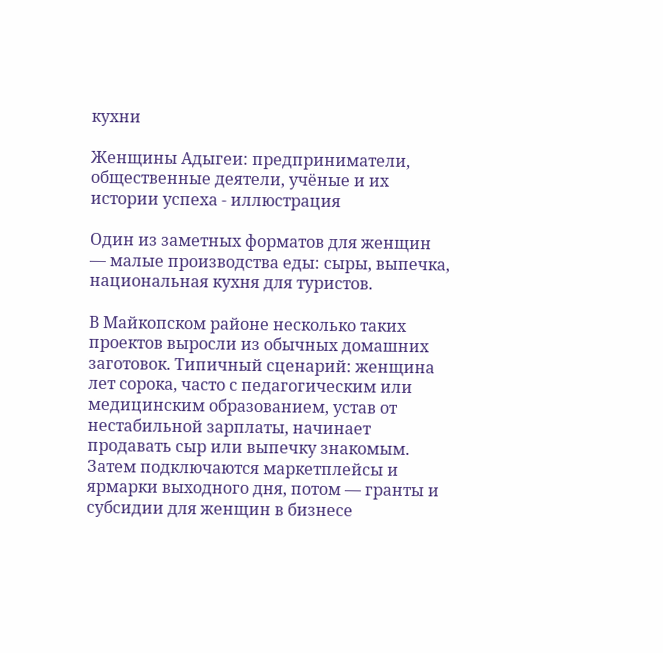кухни

Женщины Адыгеи: предприниматели, общественные деятели, учёные и их истории успеха - иллюстрация

Один из заметных форматов для женщин — малые производства еды: сыры, выпечка, национальная кухня для туристов.

В Майкопском районе несколько таких проектов выросли из обычных домашних заготовок. Типичный сценарий: женщина лет сорока, часто с педагогическим или медицинским образованием, устав от нестабильной зарплаты, начинает продавать сыр или выпечку знакомым. Затем подключаются маркетплейсы и ярмарки выходного дня, потом — гранты и субсидии для женщин в бизнесе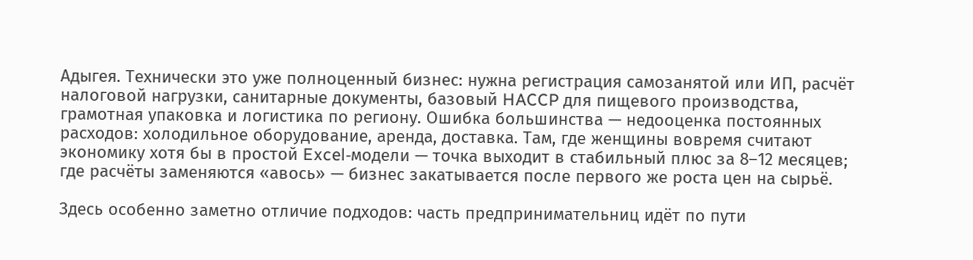Адыгея. Технически это уже полноценный бизнес: нужна регистрация самозанятой или ИП, расчёт налоговой нагрузки, санитарные документы, базовый HACCP для пищевого производства, грамотная упаковка и логистика по региону. Ошибка большинства — недооценка постоянных расходов: холодильное оборудование, аренда, доставка. Там, где женщины вовремя считают экономику хотя бы в простой Excel‑модели — точка выходит в стабильный плюс за 8–12 месяцев; где расчёты заменяются «авось» — бизнес закатывается после первого же роста цен на сырьё.

Здесь особенно заметно отличие подходов: часть предпринимательниц идёт по пути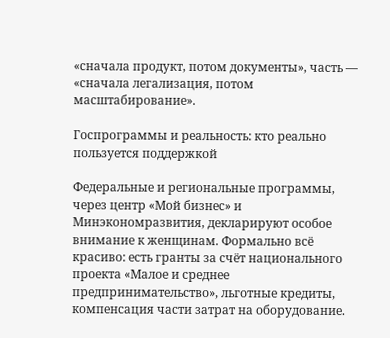«сначала продукт, потом документы», часть — «сначала легализация, потом масштабирование».

Госпрограммы и реальность: кто реально пользуется поддержкой

Федеральные и региональные программы, через центр «Мой бизнес» и Минэкономразвития, декларируют особое внимание к женщинам. Формально всё красиво: есть гранты за счёт национального проекта «Малое и среднее предпринимательство», льготные кредиты, компенсация части затрат на оборудование.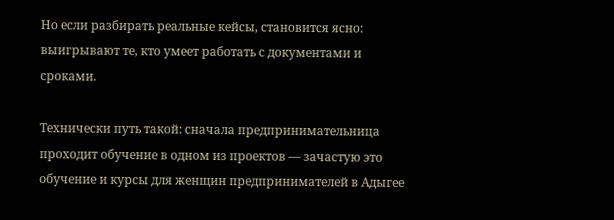Но если разбирать реальные кейсы, становится ясно: выигрывают те, кто умеет работать с документами и сроками.

Технически путь такой: сначала предпринимательница проходит обучение в одном из проектов — зачастую это обучение и курсы для женщин предпринимателей в Адыгее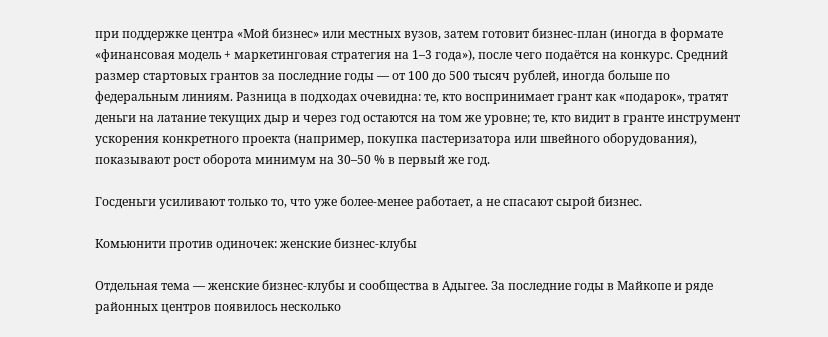при поддержке центра «Мой бизнес» или местных вузов, затем готовит бизнес‑план (иногда в формате «финансовая модель + маркетинговая стратегия на 1–3 года»), после чего подаётся на конкурс. Средний размер стартовых грантов за последние годы — от 100 до 500 тысяч рублей, иногда больше по федеральным линиям. Разница в подходах очевидна: те, кто воспринимает грант как «подарок», тратят деньги на латание текущих дыр и через год остаются на том же уровне; те, кто видит в гранте инструмент ускорения конкретного проекта (например, покупка пастеризатора или швейного оборудования), показывают рост оборота минимум на 30–50 % в первый же год.

Госденьги усиливают только то, что уже более‑менее работает, а не спасают сырой бизнес.

Комьюнити против одиночек: женские бизнес-клубы

Отдельная тема — женские бизнес-клубы и сообщества в Адыгее. За последние годы в Майкопе и ряде районных центров появилось несколько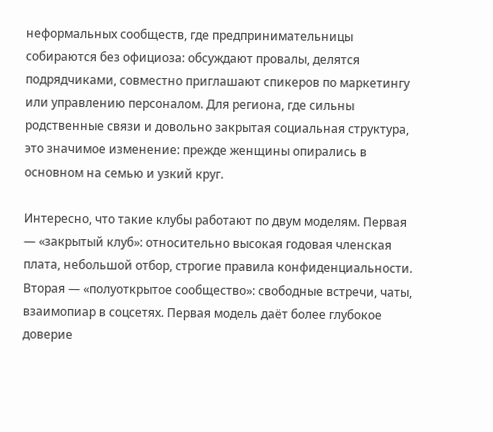неформальных сообществ, где предпринимательницы собираются без официоза: обсуждают провалы, делятся подрядчиками, совместно приглашают спикеров по маркетингу или управлению персоналом. Для региона, где сильны родственные связи и довольно закрытая социальная структура, это значимое изменение: прежде женщины опирались в основном на семью и узкий круг.

Интересно, что такие клубы работают по двум моделям. Первая — «закрытый клуб»: относительно высокая годовая членская плата, небольшой отбор, строгие правила конфиденциальности. Вторая — «полуоткрытое сообщество»: свободные встречи, чаты, взаимопиар в соцсетях. Первая модель даёт более глубокое доверие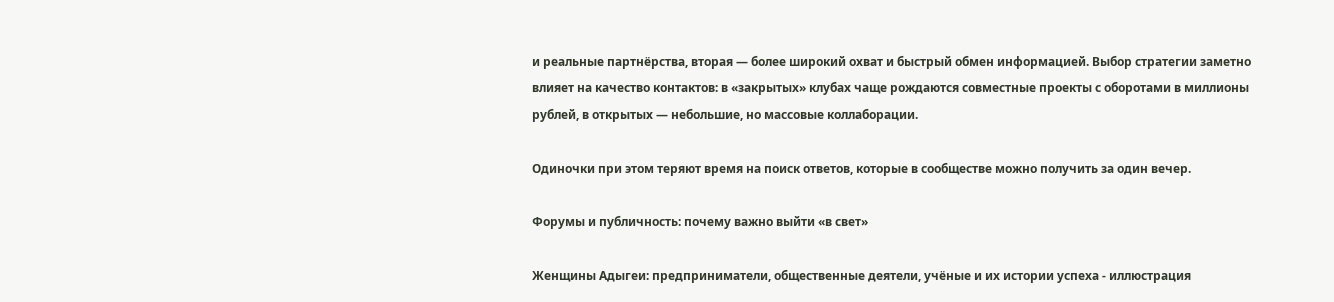и реальные партнёрства, вторая — более широкий охват и быстрый обмен информацией. Выбор стратегии заметно влияет на качество контактов: в «закрытых» клубах чаще рождаются совместные проекты с оборотами в миллионы рублей, в открытых — небольшие, но массовые коллаборации.

Одиночки при этом теряют время на поиск ответов, которые в сообществе можно получить за один вечер.

Форумы и публичность: почему важно выйти «в свет»

Женщины Адыгеи: предприниматели, общественные деятели, учёные и их истории успеха - иллюстрация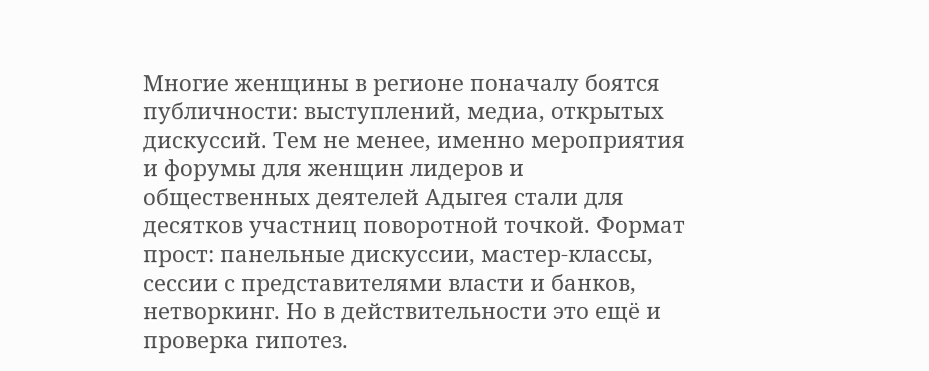Многие женщины в регионе поначалу боятся публичности: выступлений, медиа, открытых дискуссий. Тем не менее, именно мероприятия и форумы для женщин лидеров и общественных деятелей Адыгея стали для десятков участниц поворотной точкой. Формат прост: панельные дискуссии, мастер‑классы, сессии с представителями власти и банков, нетворкинг. Но в действительности это ещё и проверка гипотез.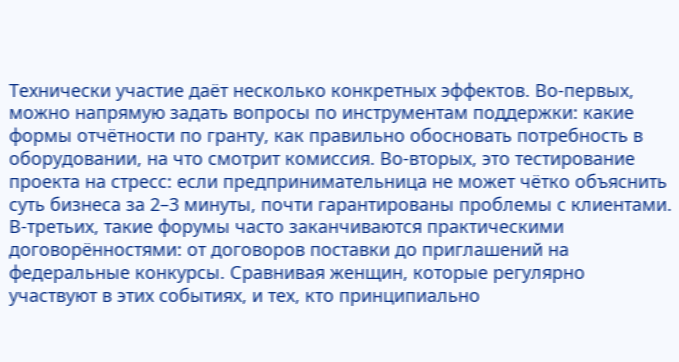Технически участие даёт несколько конкретных эффектов. Во‑первых, можно напрямую задать вопросы по инструментам поддержки: какие формы отчётности по гранту, как правильно обосновать потребность в оборудовании, на что смотрит комиссия. Во‑вторых, это тестирование проекта на стресс: если предпринимательница не может чётко объяснить суть бизнеса за 2–3 минуты, почти гарантированы проблемы с клиентами. В‑третьих, такие форумы часто заканчиваются практическими договорённостями: от договоров поставки до приглашений на федеральные конкурсы. Сравнивая женщин, которые регулярно участвуют в этих событиях, и тех, кто принципиально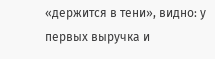«держится в тени», видно: у первых выручка и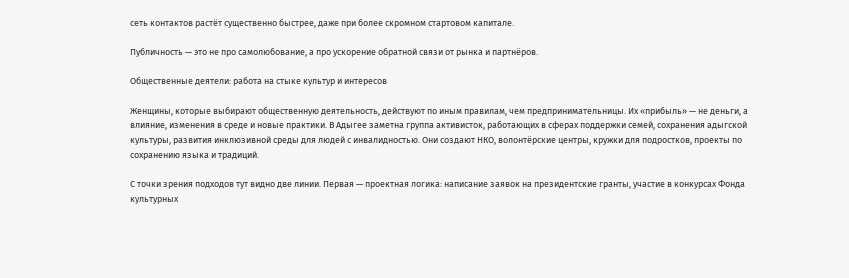сеть контактов растёт существенно быстрее, даже при более скромном стартовом капитале.

Публичность — это не про самолюбование, а про ускорение обратной связи от рынка и партнёров.

Общественные деятели: работа на стыке культур и интересов

Женщины, которые выбирают общественную деятельность, действуют по иным правилам, чем предпринимательницы. Их «прибыль» — не деньги, а влияние, изменения в среде и новые практики. В Адыгее заметна группа активисток, работающих в сферах поддержки семей, сохранения адыгской культуры, развития инклюзивной среды для людей с инвалидностью. Они создают НКО, волонтёрские центры, кружки для подростков, проекты по сохранению языка и традиций.

С точки зрения подходов тут видно две линии. Первая — проектная логика: написание заявок на президентские гранты, участие в конкурсах Фонда культурных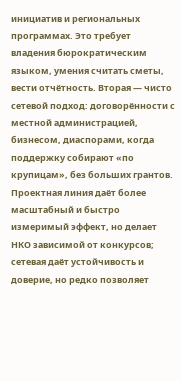инициатив и региональных программах. Это требует владения бюрократическим языком, умения считать сметы, вести отчётность. Вторая — чисто сетевой подход: договорённости с местной администрацией, бизнесом, диаспорами, когда поддержку собирают «по крупицам», без больших грантов. Проектная линия даёт более масштабный и быстро измеримый эффект, но делает НКО зависимой от конкурсов; сетевая даёт устойчивость и доверие, но редко позволяет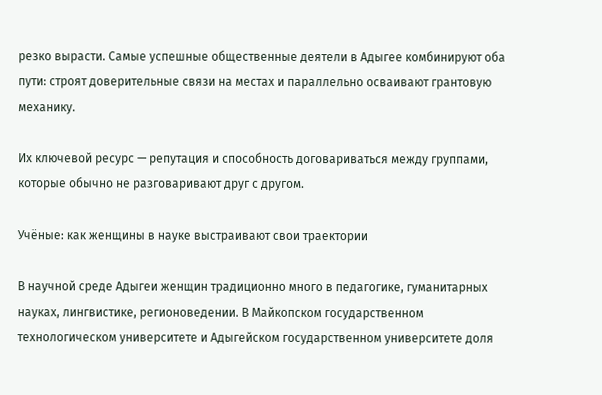резко вырасти. Самые успешные общественные деятели в Адыгее комбинируют оба пути: строят доверительные связи на местах и параллельно осваивают грантовую механику.

Их ключевой ресурс — репутация и способность договариваться между группами, которые обычно не разговаривают друг с другом.

Учёные: как женщины в науке выстраивают свои траектории

В научной среде Адыгеи женщин традиционно много в педагогике, гуманитарных науках, лингвистике, регионоведении. В Майкопском государственном технологическом университете и Адыгейском государственном университете доля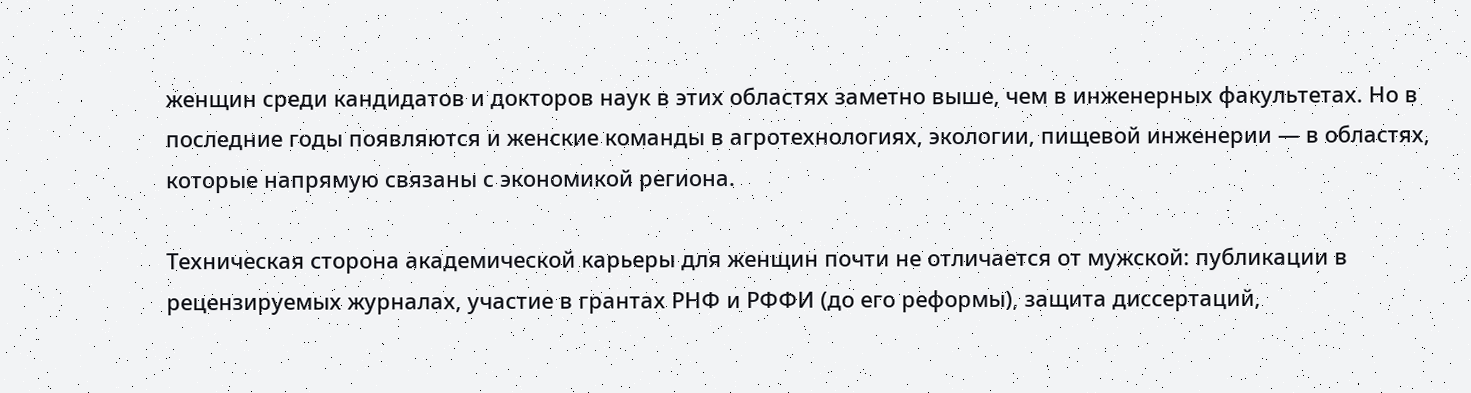женщин среди кандидатов и докторов наук в этих областях заметно выше, чем в инженерных факультетах. Но в последние годы появляются и женские команды в агротехнологиях, экологии, пищевой инженерии — в областях, которые напрямую связаны с экономикой региона.

Техническая сторона академической карьеры для женщин почти не отличается от мужской: публикации в рецензируемых журналах, участие в грантах РНФ и РФФИ (до его реформы), защита диссертаций,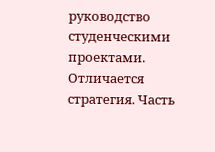руководство студенческими проектами. Отличается стратегия. Часть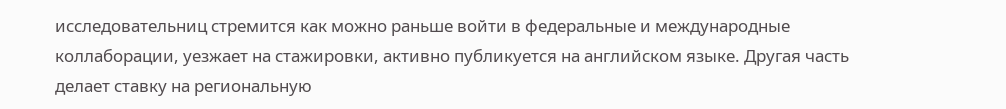исследовательниц стремится как можно раньше войти в федеральные и международные коллаборации, уезжает на стажировки, активно публикуется на английском языке. Другая часть делает ставку на региональную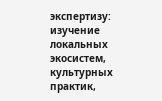экспертизу: изучение локальных экосистем, культурных практик,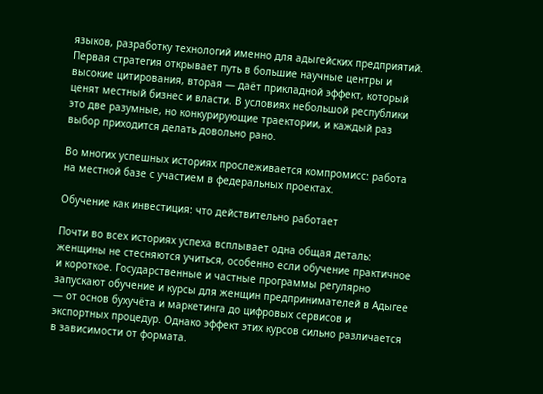языков, разработку технологий именно для адыгейских предприятий. Первая стратегия открывает путь в большие научные центры и высокие цитирования, вторая — даёт прикладной эффект, который ценят местный бизнес и власти. В условиях небольшой республики это две разумные, но конкурирующие траектории, и каждый раз выбор приходится делать довольно рано.

Во многих успешных историях прослеживается компромисс: работа на местной базе с участием в федеральных проектах.

Обучение как инвестиция: что действительно работает

Почти во всех историях успеха всплывает одна общая деталь: женщины не стесняются учиться, особенно если обучение практичное и короткое. Государственные и частные программы регулярно запускают обучение и курсы для женщин предпринимателей в Адыгее — от основ бухучёта и маркетинга до цифровых сервисов и экспортных процедур. Однако эффект этих курсов сильно различается в зависимости от формата.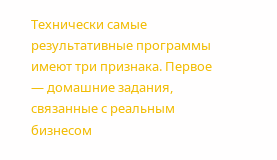Технически самые результативные программы имеют три признака. Первое — домашние задания, связанные с реальным бизнесом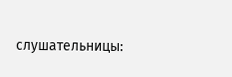слушательницы: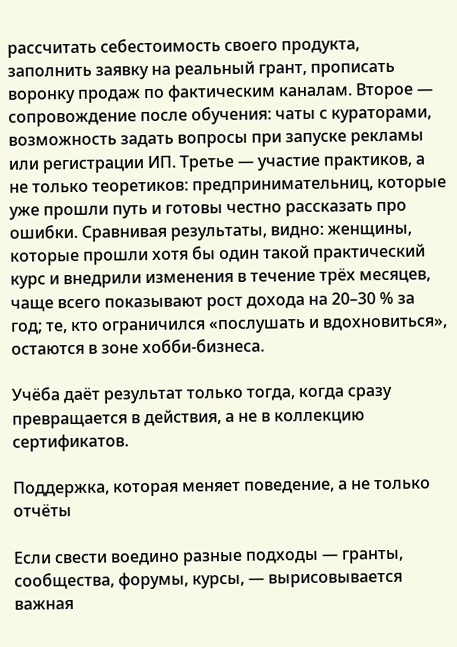рассчитать себестоимость своего продукта, заполнить заявку на реальный грант, прописать воронку продаж по фактическим каналам. Второе — сопровождение после обучения: чаты с кураторами, возможность задать вопросы при запуске рекламы или регистрации ИП. Третье — участие практиков, а не только теоретиков: предпринимательниц, которые уже прошли путь и готовы честно рассказать про ошибки. Сравнивая результаты, видно: женщины, которые прошли хотя бы один такой практический курс и внедрили изменения в течение трёх месяцев, чаще всего показывают рост дохода на 20–30 % за год; те, кто ограничился «послушать и вдохновиться», остаются в зоне хобби‑бизнеса.

Учёба даёт результат только тогда, когда сразу превращается в действия, а не в коллекцию сертификатов.

Поддержка, которая меняет поведение, а не только отчёты

Если свести воедино разные подходы — гранты, сообщества, форумы, курсы, — вырисовывается важная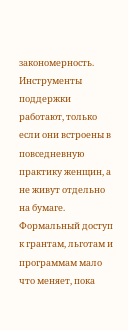закономерность. Инструменты поддержки работают, только если они встроены в повседневную практику женщин, а не живут отдельно на бумаге. Формальный доступ к грантам, льготам и программам мало что меняет, пока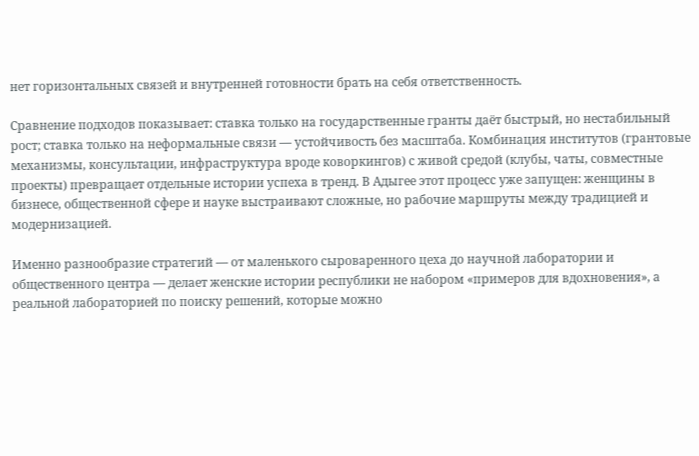нет горизонтальных связей и внутренней готовности брать на себя ответственность.

Сравнение подходов показывает: ставка только на государственные гранты даёт быстрый, но нестабильный рост; ставка только на неформальные связи — устойчивость без масштаба. Комбинация институтов (грантовые механизмы, консультации, инфраструктура вроде коворкингов) с живой средой (клубы, чаты, совместные проекты) превращает отдельные истории успеха в тренд. В Адыгее этот процесс уже запущен: женщины в бизнесе, общественной сфере и науке выстраивают сложные, но рабочие маршруты между традицией и модернизацией.

Именно разнообразие стратегий — от маленького сыроваренного цеха до научной лаборатории и общественного центра — делает женские истории республики не набором «примеров для вдохновения», а реальной лабораторией по поиску решений, которые можно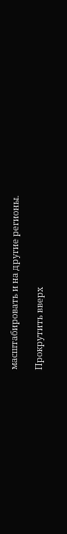масштабировать и на другие регионы.

Прокрутить вверх